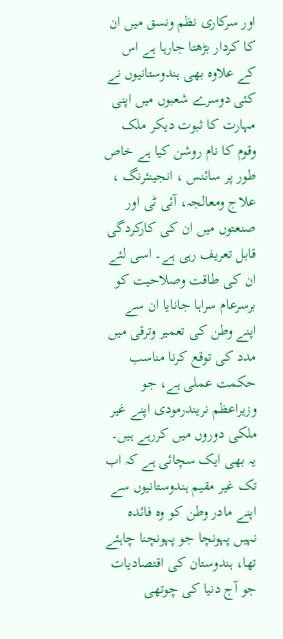اور سرکاری نظم ونسق میں ان کا کردار بڑھتا جارہا ہے اس کے علاوہ بھی ہندوستانیوں نے کئی دوسرے شعبوں میں اپنی مہارت کا ثبوت دیکر ملک وقوم کا نام روشن کیا ہے خاص طور پر سائنس ، انجینئرنگ ، علاج ومعالجہ، آئی ٹی اور صنعتوں میں ان کی کارکردگی قابل تعریف رہی ہے۔ اسی لئے ان کی طاقت وصلاحیت کو برسرعام سراہا جانایا ان سے اپنے وطن کی تعمیر وترقی میں مدد کی توقع کرنا مناسب حکمت عملی ہے، جو وزیراعظم نریندرمودی اپنے غیر ملکی دوروں میں کررہے ہیں۔
یہ بھی ایک سچائی ہے کہ اب تک غیر مقیم ہندوستانیوں سے اپنے مادر وطن کو وہ فائدہ نہیں پہونچا جو پہونچنا چاہئے تھا، ہندوستان کی اقتصادیات جو آج دنیا کی چوتھی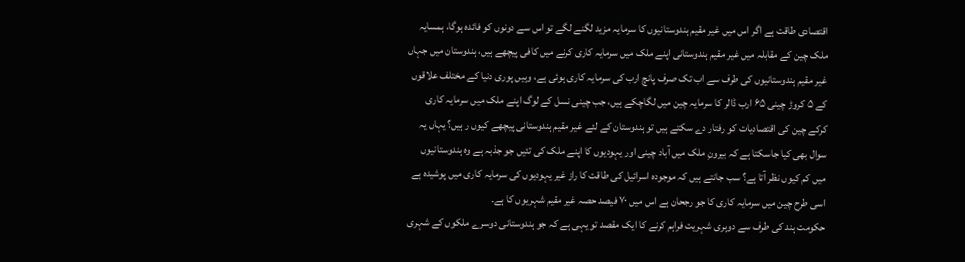اقتصادی طاقت ہے اگر اس میں غیر مقیم ہندوستانیوں کا سرمایہ مزید لگنے لگے تو اس سے دونوں کو فائدہ ہوگا، ہمسایہ ملک چین کے مقابلہ میں غیر مقیم ہندوستانی اپنے ملک میں سرمایہ کاری کرنے میں کافی پیچھے ہیں، ہندوستان میں جہاں غیر مقیم ہندوستانیوں کی طرف سے اب تک صرف پانچ ارب کی سرمایہ کاری ہوئی ہے، وہیں پوری دنیا کے مختلف علاقوں کے ۵ کروڑ چینی ۶۵ ارب ڈالر کا سرمایہ چین میں لگاچکے ہیں، جب چینی نسل کے لوگ اپنے ملک میں سرمایہ کاری کرکے چین کی اقتصادیات کو رفتار دے سکتے ہیں تو ہندوستان کے لئے غیر مقیم ہندوستانی پیچھے کیوں ر ہیں؟ یہاں یہ سوال بھی کیا جاسکتا ہے کہ بیرونِ ملک میں آباد چینی اور یہودیوں کا اپنے ملک کی تئیں جو جذبہ ہے وہ ہندوستانیوں میں کم کیوں نظر آتا ہے؟ سب جانتے ہیں کہ موجودہ اسرائیل کی طاقت کا راز غیر یہودیوں کی سرمایہ کاری میں پوشیدہ ہے اسی طرح چین میں سرمایہ کاری کا جو رجحان ہے اس میں ۷۰ فیصد حصہ غیر مقیم شہریوں کا ہے۔
حکومت ہند کی طرف سے دوہری شہریت فراہم کرنے کا ایک مقصد تو یہی ہے کہ جو ہندوستانی دوسرے ملکوں کے شہری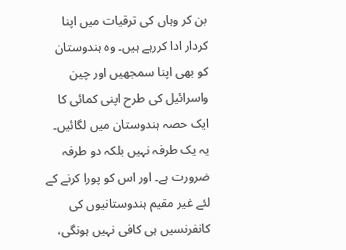بن کر وہاں کی ترقیات میں اپنا کردار ادا کررہے ہیں۔ وہ ہندوستان کو بھی اپنا سمجھیں اور چین واسرائیل کی طرح اپنی کمائی کا ایک حصہ ہندوستان میں لگائیں۔ یہ یک طرفہ نہیں بلکہ دو طرفہ ضرورت ہے۔ اور اس کو پورا کرنے کے لئے غیر مقیم ہندوستانیوں کی کانفرنسیں ہی کافی نہیں ہونگی،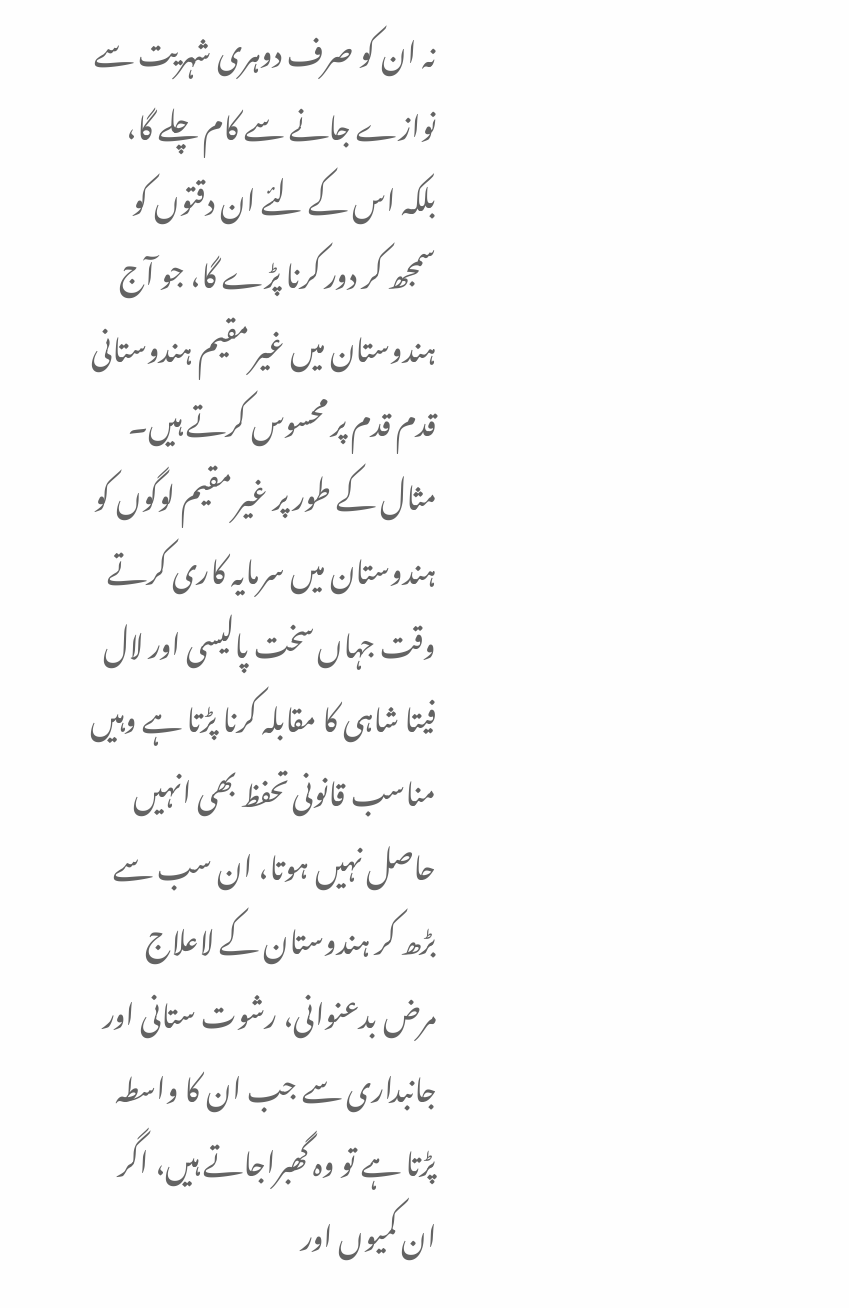نہ ان کو صرف دوہری شہریت سے نوازے جانے سے کام چلے گا، بلکہ اس کے لئے ان دقتوں کو سمجھ کر دور کرنا پڑے گا، جو آج ہندوستان میں غیر مقیم ہندوستانی قدم قدم پر محسوس کرتے ہیں۔
مثال کے طور پر غیر مقیم لوگوں کو ہندوستان میں سرمایہ کاری کرتے وقت جہاں سخت پالیسی اور لال فیتا شاہی کا مقابلہ کرنا پڑتا ہے وہیں مناسب قانونی تحفظ بھی انہیں حاصل نہیں ہوتا، ان سب سے بڑھ کر ہندوستان کے لاعلاج مرض بدعنوانی، رشوت ستانی اور جانبداری سے جب ان کا واسطہ پڑتا ہے تو وہ گھبراجاتے ہیں، اگر ان کمیوں اور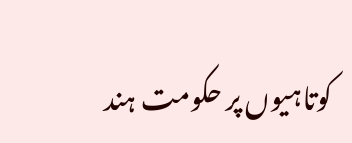کوتاہیوں پر حکومت ہند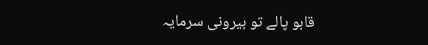قابو پالے تو بیرونی سرمایہ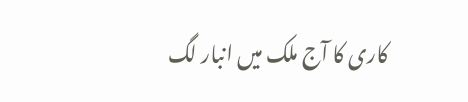کاری کا آج ملک میں انبار لگ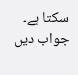سکتا ہے۔
جواب دیں